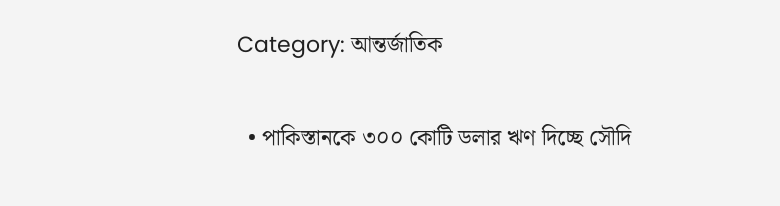Category: আন্তর্জাতিক

  • পাকিস্তানকে ৩০০ কোটি ডলার ঋণ দিচ্ছে সৌদি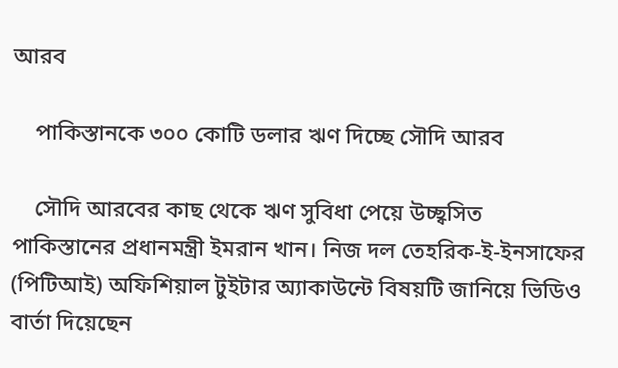আরব

    পাকিস্তানকে ৩০০ কোটি ডলার ঋণ দিচ্ছে সৌদি আরব

    সৌদি আরবের কাছ থেকে ঋণ সুবিধা পেয়ে উচ্ছ্বসিত পাকিস্তানের প্রধানমন্ত্রী ইমরান খান। নিজ দল তেহরিক-ই-ইনসাফের (পিটিআই) অফিশিয়াল টুইটার অ্যাকাউন্টে বিষয়টি জানিয়ে ভিডিও বার্তা দিয়েছেন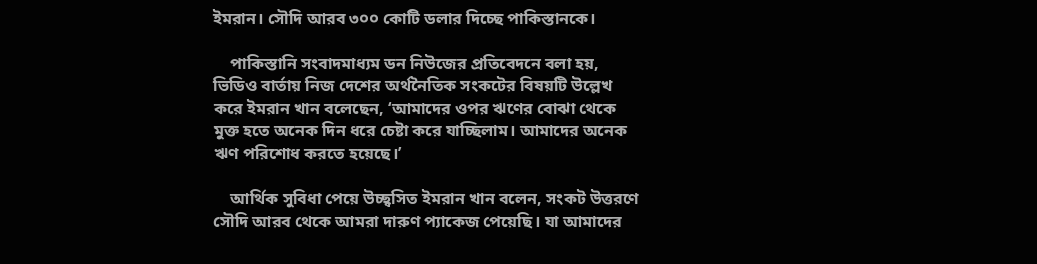ইমরান। সৌদি আরব ৩০০ কোটি ডলার দিচ্ছে পাকিস্তানকে।

    পাকিস্তানি সংবাদমাধ্যম ডন নিউজের প্রতিবেদনে বলা হয়, ভিডিও বার্তায় নিজ দেশের অর্থনৈতিক সংকটের বিষয়টি উল্লেখ করে ইমরান খান বলেছেন, ‘আমাদের ওপর ঋণের বোঝা থেকে মুক্ত হতে অনেক দিন ধরে চেষ্টা করে যাচ্ছিলাম। আমাদের অনেক ঋণ পরিশোধ করতে হয়েছে।’

    আর্থিক সুবিধা পেয়ে উচ্ছ্বসিত ইমরান খান বলেন, সংকট উত্তরণে সৌদি আরব থেকে আমরা দারুণ প্যাকেজ পেয়েছি। যা আমাদের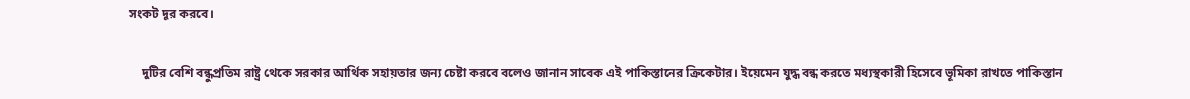সংকট দূর করবে।

    দুটির বেশি বন্ধুপ্রতিম রাষ্ট্র থেকে সরকার আর্থিক সহায়তার জন্য চেষ্টা করবে বলেও জানান সাবেক এই পাকিস্তানের ক্রিকেটার। ইয়েমেন যুদ্ধ বন্ধ করতে মধ্যস্থকারী হিসেবে ভূমিকা রাখতে পাকিস্তান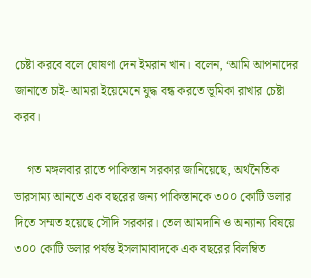চেষ্টা করবে বলে ঘোষণা দেন ইমরান খান। বলেন, ‘আমি আপনাদের জানাতে চাই- আমরা ইয়েমেনে যুদ্ধ বন্ধ করতে ভূমিকা রাখার চেষ্টা করব।

    গত মঙ্গলবার রাতে পাকিস্তান সরকার জানিয়েছে, অর্থনৈতিক ভারসাম্য আনতে এক বছরের জন্য পাকিস্তানকে ৩০০ কোটি ডলার দিতে সম্মত হয়েছে সৌদি সরকার। তেল আমদানি ও অন্যান্য বিষয়ে ৩০০ কোটি ডলার পর্যন্ত ইসলামাবাদকে এক বছরের বিলম্বিত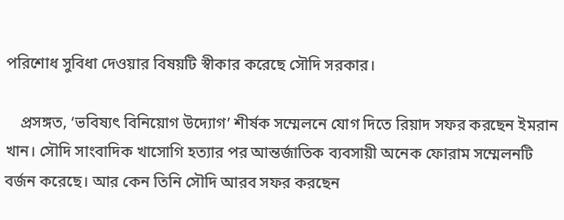পরিশোধ সুবিধা দেওয়ার বিষয়টি স্বীকার করেছে সৌদি সরকার।

    প্রসঙ্গত, ‘ভবিষ্যৎ বিনিয়োগ উদ্যোগ’ শীর্ষক সম্মেলনে যোগ দিতে রিয়াদ সফর করছেন ইমরান খান। সৌদি সাংবাদিক খাসোগি হত্যার পর আন্তর্জাতিক ব্যবসায়ী অনেক ফোরাম সম্মেলনটি বর্জন করেছে। আর কেন তিনি সৌদি আরব সফর করছেন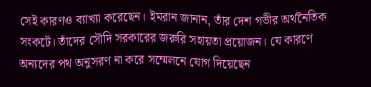সেই কারণও ব্যাখ্যা করেছেন। ইমরান জানান, তাঁর দেশ গভীর অর্থনৈতিক সংকটে। তাঁদের সৌদি সরকারের জরুরি সহায়তা প্রয়োজন। যে কারণে অন্যদের পথ অনুসরণ না করে সম্মেলনে যোগ দিয়েছেন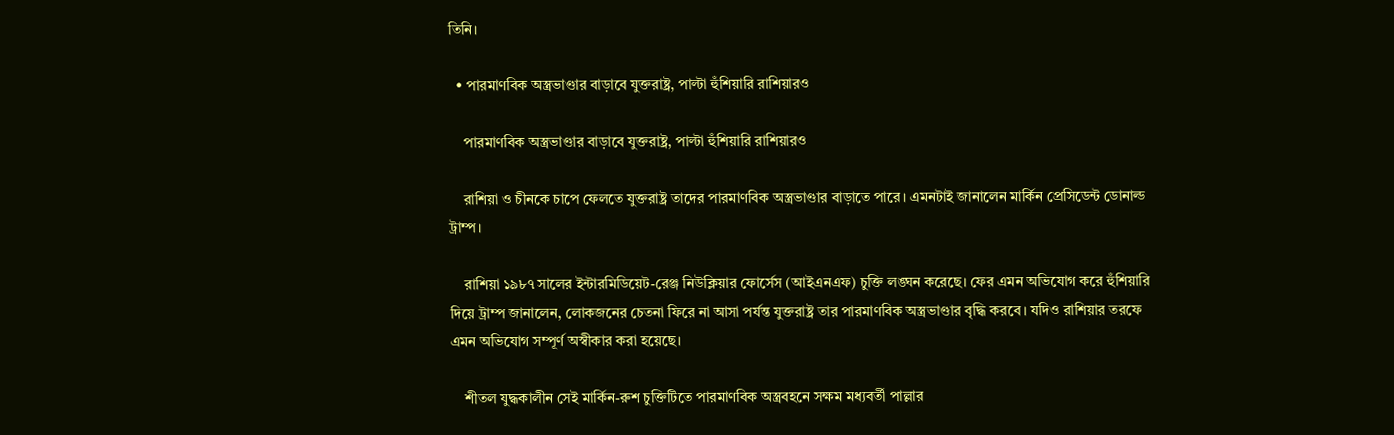তিনি।

  • পারমাণবিক অস্ত্রভাণ্ডার বাড়াবে যুক্তরাষ্ট্র, পাল্টা হুঁশিয়ারি রাশিয়ারও

    পারমাণবিক অস্ত্রভাণ্ডার বাড়াবে যুক্তরাষ্ট্র, পাল্টা হুঁশিয়ারি রাশিয়ারও

    রাশিয়া ও চীনকে চাপে ফেলতে যুক্তরাষ্ট্র তাদের পারমাণবিক অস্ত্রভাণ্ডার বাড়াতে পারে। এমনটাই জানালেন মার্কিন প্রেসিডেন্ট ডোনাল্ড ট্রাম্প।

    রাশিয়া ১৯৮৭ সালের ইন্টারমিডিয়েট-রেঞ্জ নিউক্লিয়ার ফোর্সেস (আইএনএফ) চুক্তি লঙ্ঘন করেছে। ফের এমন অভিযোগ করে হুঁশিয়ারি দিয়ে ট্রাম্প জানালেন, লোকজনের চেতনা ফিরে না আসা পর্যন্ত যুক্তরাষ্ট্র তার পারমাণবিক অস্ত্রভাণ্ডার বৃদ্ধি করবে। যদিও রাশিয়ার তরফে এমন অভিযোগ সম্পূর্ণ অস্বীকার করা হয়েছে।

    শীতল যুদ্ধকালীন সেই মার্কিন-রুশ চুক্তিটিতে পারমাণবিক অস্ত্রবহনে সক্ষম মধ্যবর্তী পাল্লার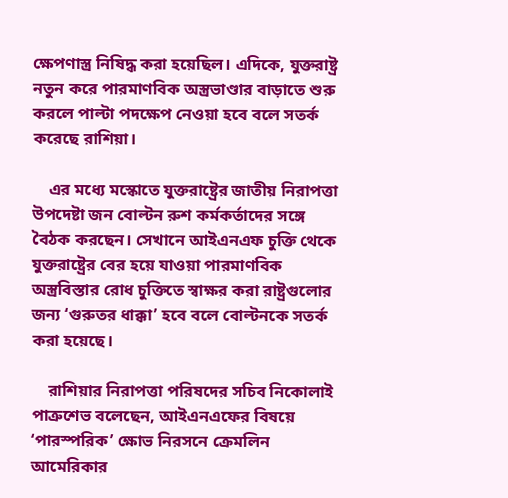ক্ষেপণাস্ত্র নিষিদ্ধ করা হয়েছিল। এদিকে, যুক্তরাষ্ট্র নতুন করে পারমাণবিক অস্ত্রভাণ্ডার বাড়াতে শুরু করলে পাল্টা পদক্ষেপ নেওয়া হবে বলে সতর্ক করেছে রাশিয়া।

    এর মধ্যে মস্কোতে যুক্তরাষ্ট্রের জাতীয় নিরাপত্তা উপদেষ্টা জন বোল্টন রুশ কর্মকর্তাদের সঙ্গে বৈঠক করছেন। সেখানে আইএনএফ চুক্তি থেকে যুক্তরাষ্ট্রের বের হয়ে যাওয়া পারমাণবিক অস্ত্রবিস্তার রোধ চুক্তিতে স্বাক্ষর করা রাষ্ট্রগুলোর জন্য ‘গুরুতর ধাক্কা’ হবে বলে বোল্টনকে সতর্ক করা হয়েছে।

    রাশিয়ার নিরাপত্তা পরিষদের সচিব নিকোলাই পাত্রুশেভ বলেছেন, আইএনএফের বিষয়ে ‘পারস্পরিক’ ক্ষোভ নিরসনে ক্রেমলিন আমেরিকার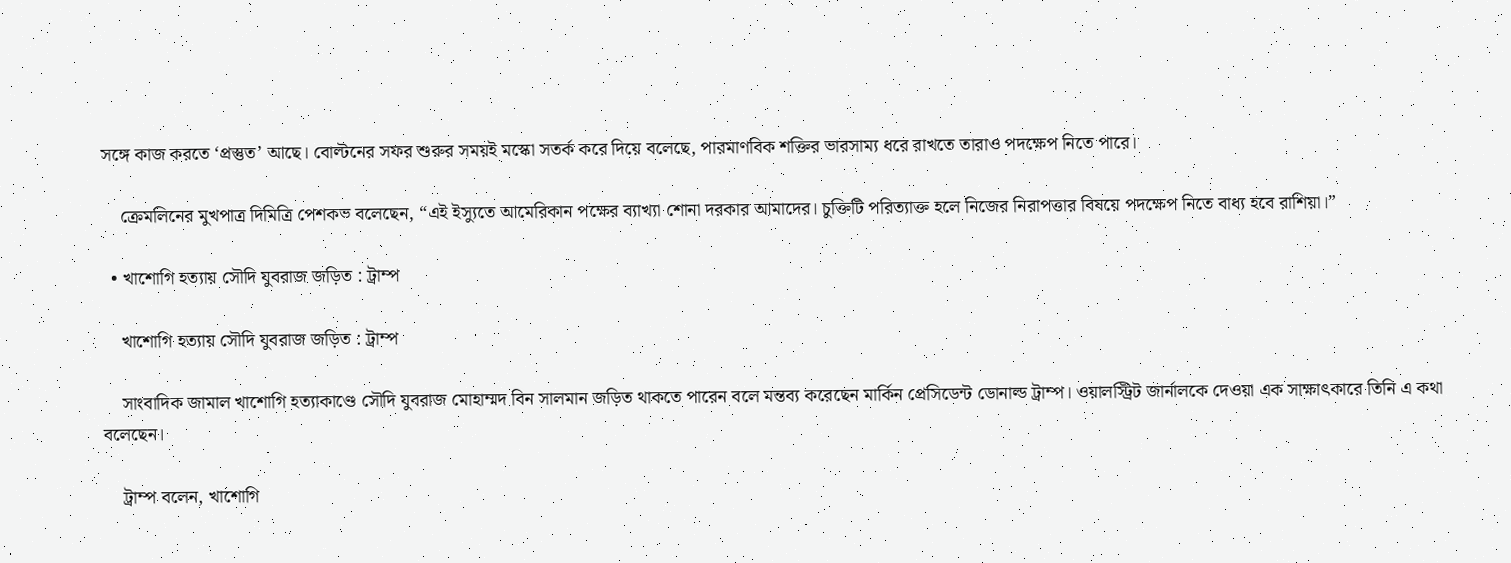সঙ্গে কাজ করতে ‘প্রস্তুত’ আছে। বোল্টনের সফর শুরুর সময়ই মস্কো সতর্ক করে দিয়ে বলেছে, পারমাণবিক শক্তির ভারসাম্য ধরে রাখতে তারাও পদক্ষেপ নিতে পারে।

    ক্রেমলিনের মুখপাত্র দিমিত্রি পেশকভ বলেছেন, “এই ইস্যুতে আমেরিকান পক্ষের ব্যাখ্যা শোনা দরকার আমাদের। চুক্তিটি পরিত্যাক্ত হলে নিজের নিরাপত্তার বিষয়ে পদক্ষেপ নিতে বাধ্য হবে রাশিয়া।”

  • খাশোগি হত্যায় সৌদি যুবরাজ জড়িত : ট্রাম্প

    খাশোগি হত্যায় সৌদি যুবরাজ জড়িত : ট্রাম্প

    সাংবাদিক জামাল খাশোগি হত্যাকাণ্ডে সৌদি যুবরাজ মোহাম্মদ বিন সালমান জড়িত থাকতে পারেন বলে মন্তব্য করেছেন মার্কিন প্রেসিডেন্ট ডোনাল্ড ট্রাম্প। ওয়ালস্ট্রিট জার্নালকে দেওয়া এক সাক্ষাৎকারে তিনি এ কথা বলেছেন।

    ট্রাম্প বলেন, খাশোগি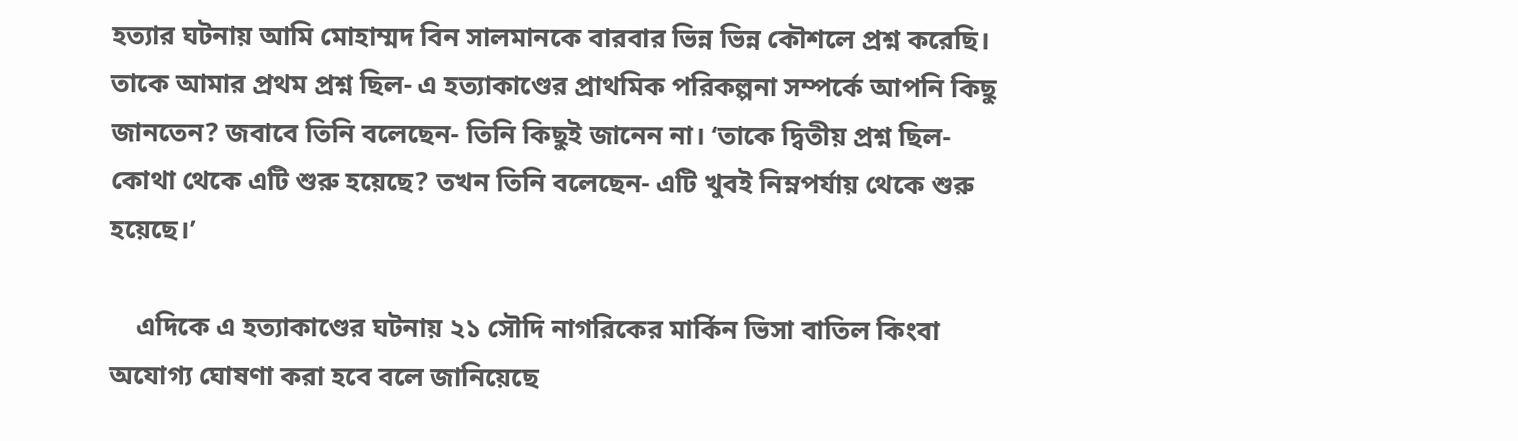হত্যার ঘটনায় আমি মোহাম্মদ বিন সালমানকে বারবার ভিন্ন ভিন্ন কৌশলে প্রশ্ন করেছি। তাকে আমার প্রথম প্রশ্ন ছিল- এ হত্যাকাণ্ডের প্রাথমিক পরিকল্পনা সম্পর্কে আপনি কিছু জানতেন? জবাবে তিনি বলেছেন- তিনি কিছুই জানেন না। ‘তাকে দ্বিতীয় প্রশ্ন ছিল- কোথা থেকে এটি শুরু হয়েছে? তখন তিনি বলেছেন- এটি খুবই নিম্নপর্যায় থেকে শুরু হয়েছে।’

    এদিকে এ হত্যাকাণ্ডের ঘটনায় ২১ সৌদি নাগরিকের মার্কিন ভিসা বাতিল কিংবা অযোগ্য ঘোষণা করা হবে বলে জানিয়েছে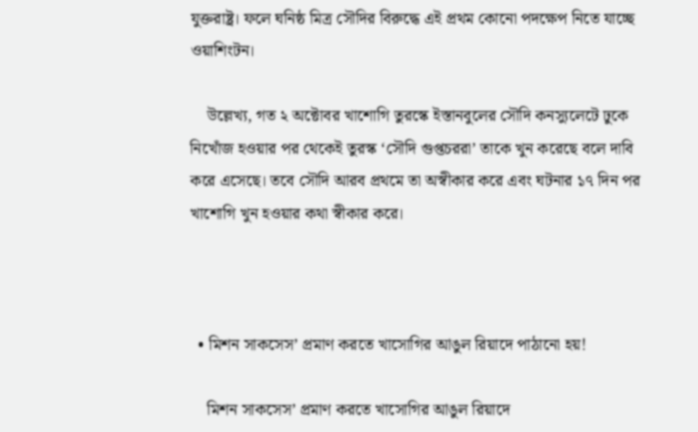যুক্তরাষ্ট্র। ফলে ঘনিষ্ঠ মিত্র সৌদির বিরুদ্ধে এই প্রথম কোনো পদক্ষেপ নিতে যাচ্ছে ওয়াশিংটন।

    উল্লেখ্য, গত ২ অক্টোবর খাশোগি তুরস্কে ইস্তানবুলের সৌদি কনস্যুলেটে ঢুকে নিখোঁজ হওয়ার পর থেকেই তুরস্ক ‘সৌদি গুপ্তচররা’ তাকে খুন করেছে বলে দাবি করে এসেছে। তবে সৌদি আরব প্রথমে তা অস্বীকার করে এবং ঘটনার ১৭ দিন পর খাশোগি খুন হওয়ার কথা স্বীকার করে।



  • মিশন সাকসেস’ প্রমাণ করতে খাসোগির আঙুল রিয়াদে পাঠানো হয়!

    মিশন সাকসেস’ প্রমাণ করতে খাসোগির আঙুল রিয়াদে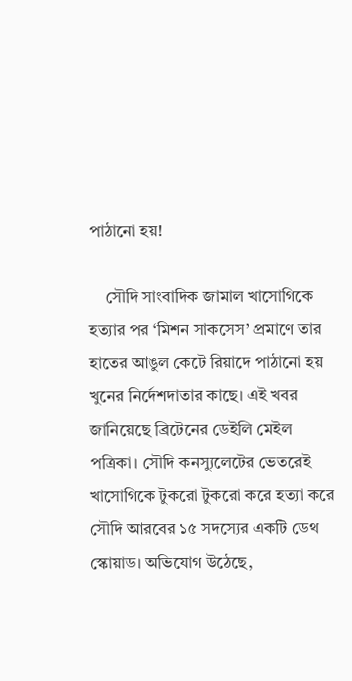পাঠানো হয়!

    সৌদি সাংবাদিক জামাল খাসোগিকে হত্যার পর ‘মিশন সাকসেস’ প্রমাণে তার হাতের আঙুল কেটে রিয়াদে পাঠানো হয় খুনের নির্দেশদাতার কাছে। এই খবর জানিয়েছে ব্রিটেনের ডেইলি মেইল পত্রিকা। সৌদি কনস্যুলেটের ভেতরেই খাসোগিকে টুকরো টুকরো করে হত্যা করে সৌদি আরবের ১৫ সদস্যের একটি ডেথ স্কোয়াড। অভিযোগ উঠেছে,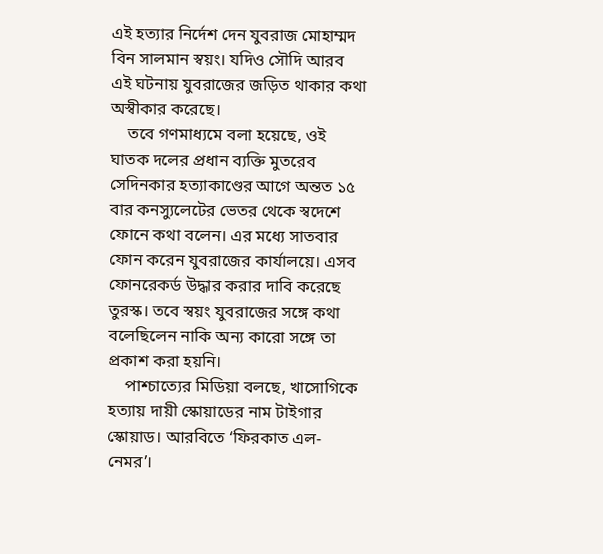এই হত্যার নির্দেশ দেন যুবরাজ মোহাম্মদ বিন সালমান স্বয়ং। যদিও সৌদি আরব এই ঘটনায় যুবরাজের জড়িত থাকার কথা অস্বীকার করেছে।
    তবে গণমাধ্যমে বলা হয়েছে, ওই ঘাতক দলের প্রধান ব্যক্তি মুতরেব সেদিনকার হত্যাকাণ্ডের আগে অন্তত ১৫ বার কনস্যুলেটের ভেতর থেকে স্বদেশে ফোনে কথা বলেন। এর মধ্যে সাতবার ফোন করেন যুবরাজের কার্যালয়ে। এসব ফোনরেকর্ড উদ্ধার করার দাবি করেছে তুরস্ক। তবে স্বয়ং যুবরাজের সঙ্গে কথা বলেছিলেন নাকি অন্য কারো সঙ্গে তা প্রকাশ করা হয়নি।
    পাশ্চাত্যের মিডিয়া বলছে, খাসোগিকে হত্যায় দায়ী স্কোয়াডের নাম টাইগার স্কোয়াড। আরবিতে ‘ফিরকাত এল-নেমর’।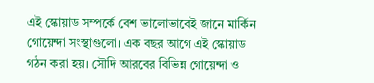এই স্কোয়াড সম্পর্কে বেশ ভালোভাবেই জানে মার্কিন গোয়েন্দা সংস্থাগুলো। এক বছর আগে এই স্কোয়াড গঠন করা হয়। সৌদি আরবের বিভিন্ন গোয়েন্দা ও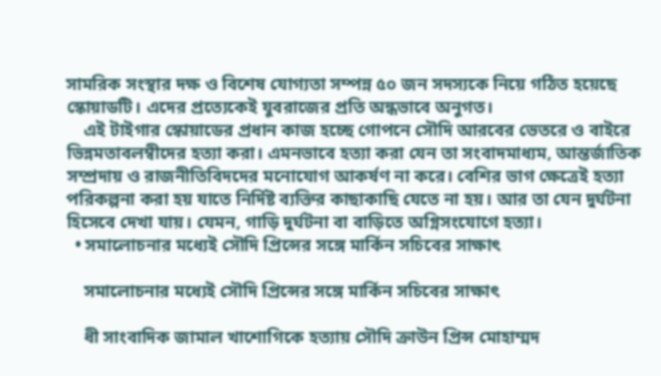সামরিক সংস্থার দক্ষ ও বিশেষ যোগ্যতা সম্পন্ন ৫০ জন সদস্যকে নিয়ে গঠিত হয়েছে স্কোয়াডটি। এদের প্রত্যেকেই যুবরাজের প্রতি অন্ধভাবে অনুগত।
    এই টাইগার স্কোয়াডের প্রধান কাজ হচ্ছে গোপনে সৌদি আরবের ভেতরে ও বাইরে ভিন্নমতাবলম্বীদের হত্যা করা। এমনভাবে হত্যা করা যেন তা সংবাদমাধ্যম, আন্তর্জাতিক সম্প্রদায় ও রাজনীতিবিদদের মনোযোগ আকর্ষণ না করে। বেশির ভাগ ক্ষেত্রেই হত্যা পরিকল্পনা করা হয় যাতে নির্দিষ্ট ব্যক্তির কাছাকাছি যেতে না হয়। আর তা যেন দুর্ঘটনা হিসেবে দেখা যায়। যেমন, গাড়ি দুর্ঘটনা বা বাড়িতে অগ্নিসংযোগে হত্যা।
  • সমালোচনার মধ্যেই সৌদি প্রিন্সের সঙ্গে মার্কিন সচিবের সাক্ষাৎ

    সমালোচনার মধ্যেই সৌদি প্রিন্সের সঙ্গে মার্কিন সচিবের সাক্ষাৎ

    ধী সাংবাদিক জামাল খাশোগিকে হত্যায় সৌদি ক্রাউন প্রিন্স মোহাম্মদ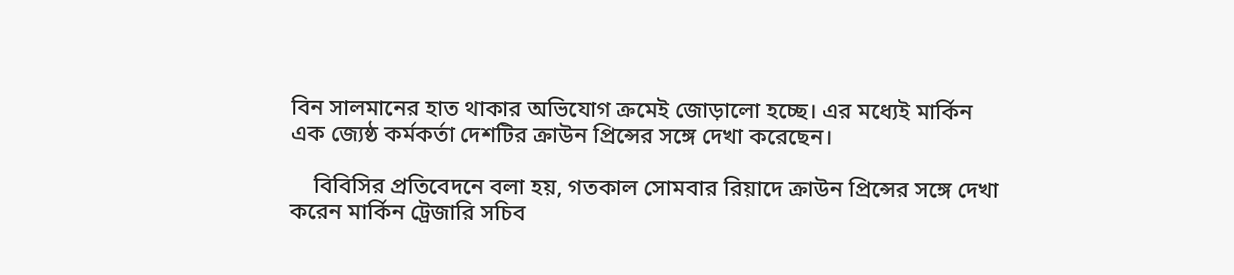বিন সালমানের হাত থাকার অভিযোগ ক্রমেই জোড়ালো হচ্ছে। এর মধ্যেই মার্কিন এক জ্যেষ্ঠ কর্মকর্তা দেশটির ক্রাউন প্রিন্সের সঙ্গে দেখা করেছেন।

    বিবিসির প্রতিবেদনে বলা হয়, গতকাল সোমবার রিয়াদে ক্রাউন প্রিন্সের সঙ্গে দেখা করেন মার্কিন ট্রেজারি সচিব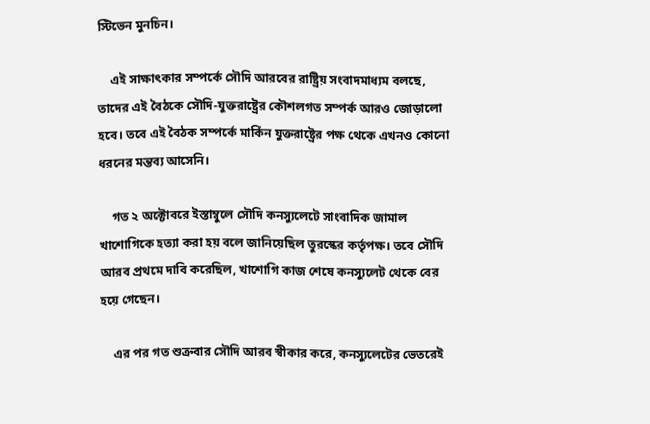স্টিভেন মুনচিন।

    এই সাক্ষাৎকার সম্পর্কে সৌদি আরবের রাষ্ট্রিয় সংবাদমাধ্যম বলছে, তাদের এই বৈঠকে সৌদি-যুক্তরাষ্ট্রের কৌশলগত সম্পর্ক আরও জোড়ালো হবে। তবে এই বৈঠক সম্পর্কে মার্কিন যুক্তরাষ্ট্রের পক্ষ থেকে এখনও কোনো ধরনের মন্তব্য আসেনি।

    গত ২ অক্টোবরে ইস্তাম্বুলে সৌদি কনস্যুলেটে সাংবাদিক জামাল খাশোগিকে হত্যা করা হয় বলে জানিয়েছিল তুরস্কের কর্তৃপক্ষ। তবে সৌদি আরব প্রথমে দাবি করেছিল, খাশোগি কাজ শেষে কনস্যুলেট থেকে বের হয়ে গেছেন।

    এর পর গত শুক্রবার সৌদি আরব স্বীকার করে, কনস্যুলেটের ভেতরেই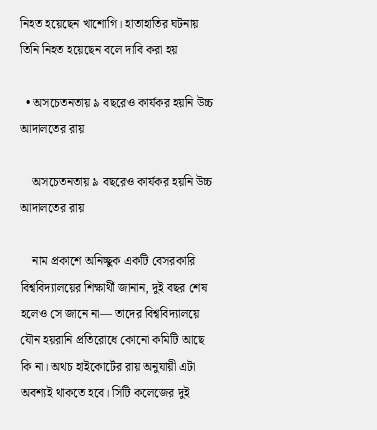নিহত হয়েছেন খাশোগি। হাতাহাতির ঘটনায় তিনি নিহত হয়েছেন বলে দাবি করা হয়

  • অসচেতনতায় ৯ বছরেও কার্যকর হয়নি উচ্চ আদালতের রায়

    অসচেতনতায় ৯ বছরেও কার্যকর হয়নি উচ্চ আদালতের রায়

    নাম প্রকাশে অনিচ্ছুক একটি বেসরকারি বিশ্ববিদ্যালয়ের শিক্ষার্থী জানান, দুই বছর শেষ হলেও সে জানে না— তাদের বিশ্ববিদ্যালয়ে যৌন হয়রানি প্রতিরোধে কোনো কমিটি আছে কি না। অথচ হাইকোর্টের রায় অনুযায়ী এটা অবশ্যই থাকতে হবে। সিটি কলেজের দুই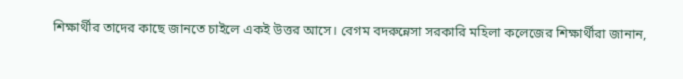শিক্ষার্থীর তাদের কাছে জানতে চাইলে একই উত্তর আসে। বেগম বদরুন্নেসা সরকারি মহিলা কলেজের শিক্ষার্থীরা জানান,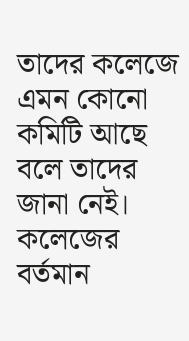তাদের কলেজে এমন কোনো কমিটি আছে বলে তাদের জানা নেই। কলেজের বর্তমান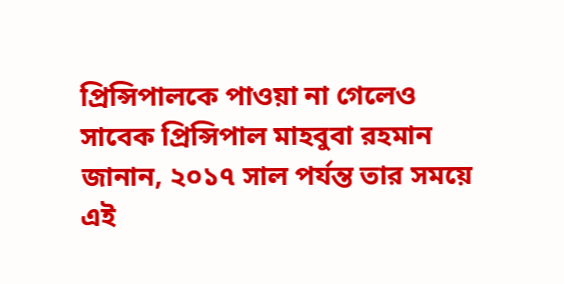প্রিন্সিপালকে পাওয়া না গেলেও সাবেক প্রিন্সিপাল মাহবুবা রহমান জানান, ২০১৭ সাল পর্যন্ত তার সময়ে এই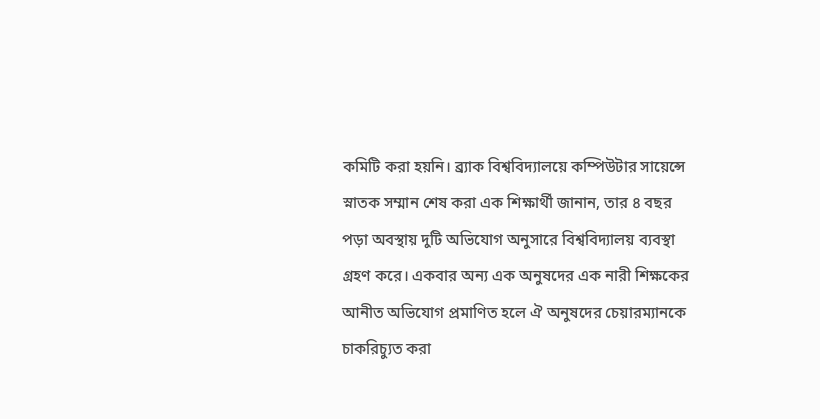কমিটি করা হয়নি। ব্র্যাক বিশ্ববিদ্যালয়ে কম্পিউটার সায়েন্সে স্নাতক সম্মান শেষ করা এক শিক্ষার্থী জানান, তার ৪ বছর পড়া অবস্থায় দুটি অভিযোগ অনুসারে বিশ্ববিদ্যালয় ব্যবস্থা গ্রহণ করে। একবার অন্য এক অনুষদের এক নারী শিক্ষকের আনীত অভিযোগ প্রমাণিত হলে ঐ অনুষদের চেয়ারম্যানকে চাকরিচ্যুত করা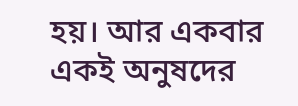হয়। আর একবার একই অনুষদের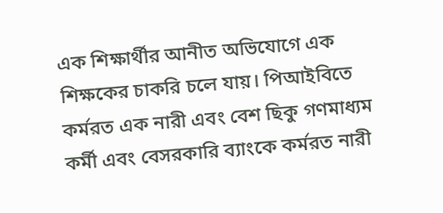এক শিক্ষার্থীর আনীত অভিযোগে এক শিক্ষকের চাকরি চলে যায়। পিআইবিতে কর্মরত এক নারী এবং বেশ ছিকু গণমাধ্যম কর্মী এবং বেসরকারি ব্যাংকে কর্মরত নারী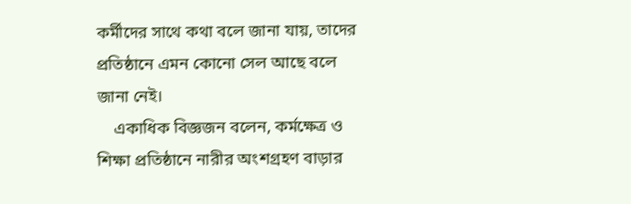কর্মীদের সাথে কথা বলে জানা যায়, তাদের প্রতিষ্ঠানে এমন কোনো সেল আছে বলে জানা নেই।
    একাধিক বিজ্ঞজন বলেন, কর্মক্ষেত্র ও শিক্ষা প্রতিষ্ঠানে নারীর অংশগ্রহণ বাড়ার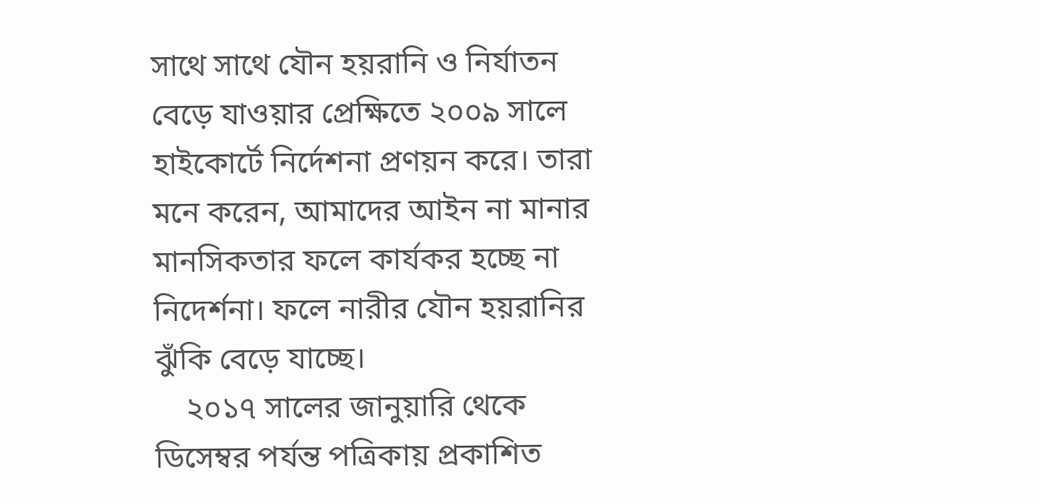সাথে সাথে যৌন হয়রানি ও নির্যাতন বেড়ে যাওয়ার প্রেক্ষিতে ২০০৯ সালে হাইকোর্টে নির্দেশনা প্রণয়ন করে। তারা মনে করেন, আমাদের আইন না মানার মানসিকতার ফলে কার্যকর হচ্ছে না নিদের্শনা। ফলে নারীর যৌন হয়রানির ঝুঁকি বেড়ে যাচ্ছে।
    ২০১৭ সালের জানুয়ারি থেকে ডিসেম্বর পর্যন্ত পত্রিকায় প্রকাশিত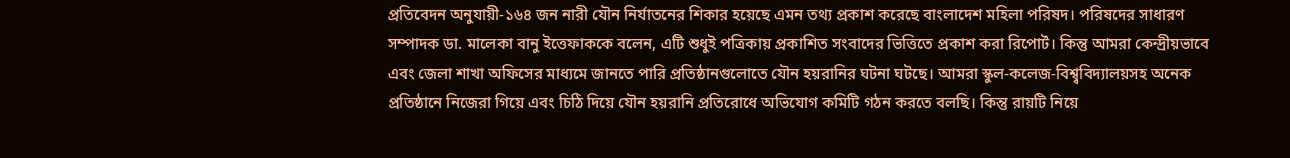প্রতিবেদন অনুযায়ী-১৬৪ জন নারী যৌন নির্যাতনের শিকার হয়েছে এমন তথ্য প্রকাশ করেছে বাংলাদেশ মহিলা পরিষদ। পরিষদের সাধারণ সম্পাদক ডা. মালেকা বানু ইত্তেফাককে বলেন, এটি শুধুই পত্রিকায় প্রকাশিত সংবাদের ভিত্তিতে প্রকাশ করা রিপোর্ট। কিন্তু আমরা কেন্দ্রীয়ভাবে এবং জেলা শাখা অফিসের মাধ্যমে জানতে পারি প্রতিষ্ঠানগুলোতে যৌন হয়রানির ঘটনা ঘটছে। আমরা স্কুল-কলেজ-বিশ্ব্ববিদ্যালয়সহ অনেক প্রতিষ্ঠানে নিজেরা গিয়ে এবং চিঠি দিয়ে যৌন হয়রানি প্রতিরোধে অভিযোগ কমিটি গঠন করতে বলছি। কিন্তু রায়টি নিয়ে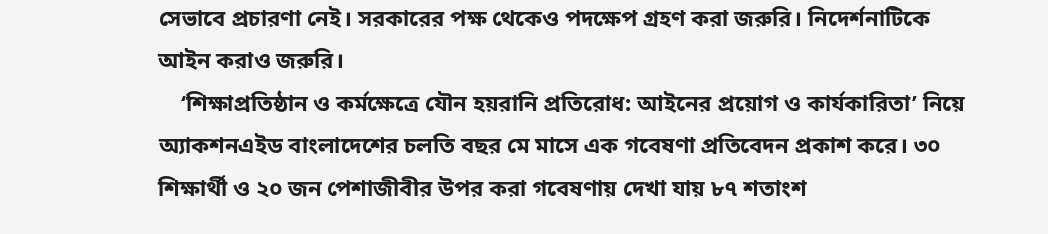সেভাবে প্রচারণা নেই। সরকারের পক্ষ থেকেও পদক্ষেপ গ্রহণ করা জরুরি। নিদের্শনাটিকে আইন করাও জরুরি।
    ‘শিক্ষাপ্রতিষ্ঠান ও কর্মক্ষেত্রে যৌন হয়রানি প্রতিরোধ: আইনের প্রয়োগ ও কার্যকারিতা’ নিয়ে অ্যাকশনএইড বাংলাদেশের চলতি বছর মে মাসে এক গবেষণা প্রতিবেদন প্রকাশ করে। ৩০ শিক্ষার্থী ও ২০ জন পেশাজীবীর উপর করা গবেষণায় দেখা যায় ৮৭ শতাংশ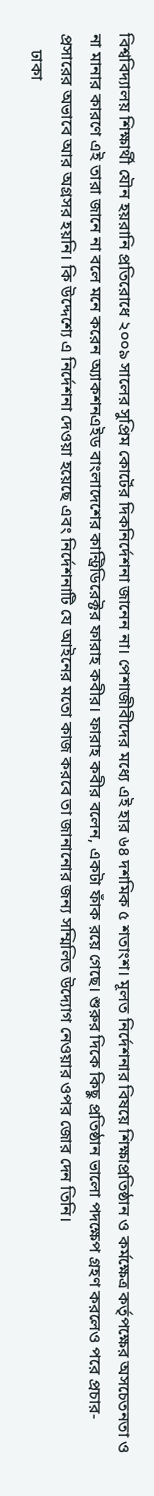বিশ্ববিদ্যালয় শিক্ষার্থী যৌন হয়রানি প্রতিরোধে ২০০৯ সালের সুপ্রিম কোর্টের দিকনির্দেশনা জানেন না। পেশাজীবীদের মধ্যে এই হার ৬৪ দশমিক ৫ শতাংশ। মূলত নির্দেশনার বিষয়ে শিক্ষাপ্রতিষ্ঠান ও কর্মক্ষেত্র কর্তৃপক্ষের অসচেতনতা ও না মানার কারণে এই তারা জানে না বলে মনে করেন অ্যাকশনএইড বাংলাদেশের কান্ট্রিডিরেক্টর ফারাহ কবীর। ফারাহ কবীর বলেন, একটা ফাঁক রয়ে গেছে। শুরুর দিকে কিছু প্রতিষ্ঠান ভালো পদক্ষেপ গ্রহণ করলেও পরে প্রচার-প্রসারের অভাবে আর অগ্রসর হয়নি। কি উদ্দেশ্যে এ নির্দেশনা দেওয়া হয়েছে এবং নির্দেশনাটি যে আইনের মতো কাজ করবে তা জানানোর জন্য সম্মিলিত উদ্যোগ নেওয়ার ওপর জোর দেন তিনি।
    ঢাকা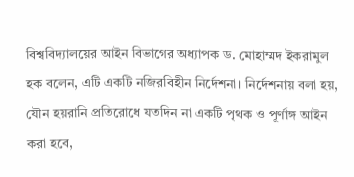বিশ্ববিদ্যালয়ের আইন বিভাগের অধ্যাপক ড. মোহাম্মদ ইকরামুল হক বলেন, এটি একটি নজিরবিহীন নির্দেশনা। নির্দেশনায় বলা হয়, যৌন হয়রানি প্রতিরোধে যতদিন না একটি পৃথক ও পূর্ণাঙ্গ আইন করা হবে,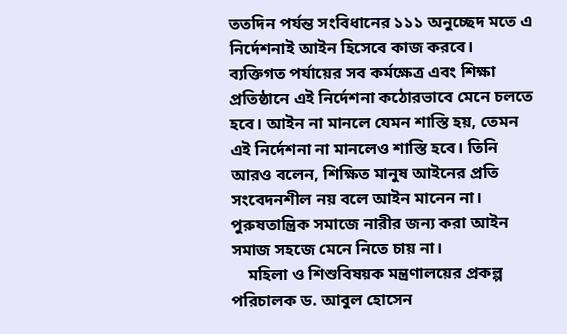ততদিন পর্যন্ত সংবিধানের ১১১ অনুচ্ছেদ মতে এ নির্দেশনাই আইন হিসেবে কাজ করবে। ব্যক্তিগত পর্যায়ের সব কর্মক্ষেত্র এবং শিক্ষা প্রতিষ্ঠানে এই নির্দেশনা কঠোরভাবে মেনে চলতে হবে। আইন না মানলে যেমন শাস্তি হয়, তেমন এই নির্দেশনা না মানলেও শাস্তি হবে। তিনি আরও বলেন, শিক্ষিত মানুষ আইনের প্রতি সংবেদনশীল নয় বলে আইন মানেন না। পুরুষতান্ত্রিক সমাজে নারীর জন্য করা আইন সমাজ সহজে মেনে নিতে চায় না।
    মহিলা ও শিশুবিষয়ক মন্ত্রণালয়ের প্রকল্প পরিচালক ড. আবুল হোসেন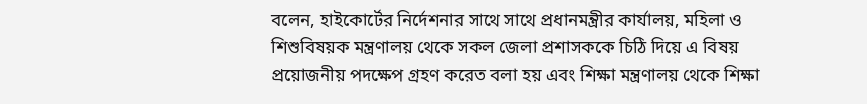বলেন, হাইকোর্টের নির্দেশনার সাথে সাথে প্রধানমন্ত্রীর কার্যালয়, মহিলা ও শিশুবিষয়ক মন্ত্রণালয় থেকে সকল জেলা প্রশাসককে চিঠি দিয়ে এ বিষয় প্রয়োজনীয় পদক্ষেপ গ্রহণ করেত বলা হয় এবং শিক্ষা মন্ত্রণালয় থেকে শিক্ষা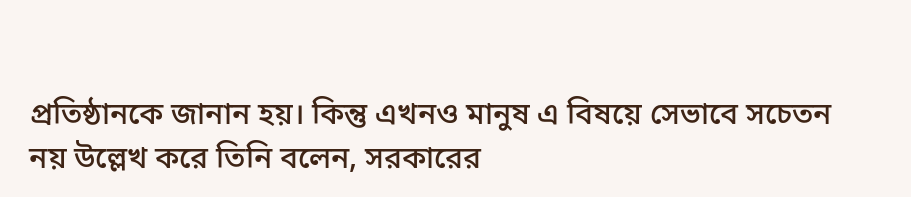প্রতিষ্ঠানকে জানান হয়। কিন্তু এখনও মানুষ এ বিষয়ে সেভাবে সচেতন নয় উল্লেখ করে তিনি বলেন, সরকারের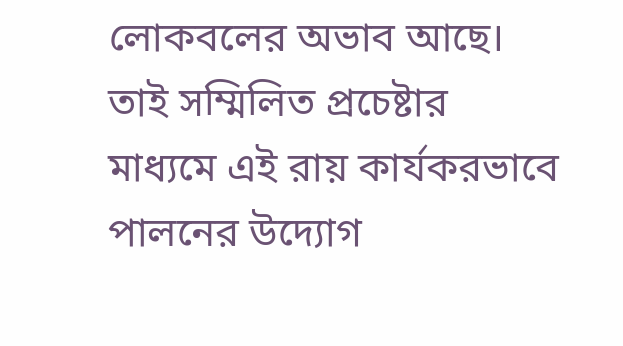লোকবলের অভাব আছে। তাই সম্মিলিত প্রচেষ্টার মাধ্যমে এই রায় কার্যকরভাবে পালনের উদ্যোগ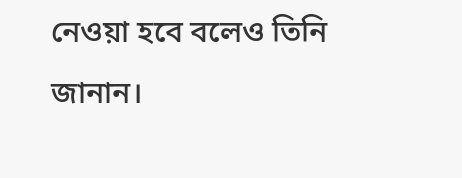নেওয়া হবে বলেও তিনি জানান।